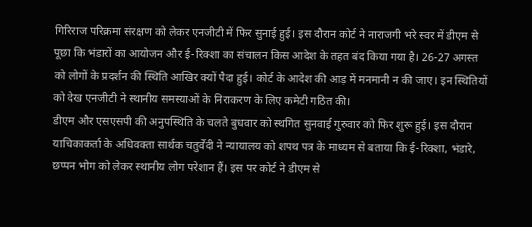गिरिराज परिक्रमा संरक्षण को लेकर एनजीटी में फिर सुनाई हुई। इस दौरान कोर्ट ने नाराजगी भरे स्वर में डीएम से पूछा कि भंडारों का आयोजन और ई-रिक्शा का संचालन किस आदेश के तहत बंद किया गया है। 26-27 अगस्त को लोगों के प्रदर्शन की स्थिति आखिर क्यों पैदा हुई। कोर्ट के आदेश की आड़ में मनमानी न की जाए। इन स्थितियों को देख एनजीटी ने स्थानीय समस्याओं के निराकरण के लिए कमेटी गठित की।
डीएम और एसएसपी की अनुपस्थिति के चलते बुधवार को स्थगित सुनवाई गुरुवार को फिर शुरू हुई। इस दौरान याचिकाकर्ता के अधिवक्ता सार्थक चतुर्वेदी ने न्यायालय को शपथ पत्र के माध्यम से बताया कि ई-रिक्शा, भंडारे, छप्पन भोग को लेकर स्थानीय लोग परेशान हैं। इस पर कोर्ट ने डीएम से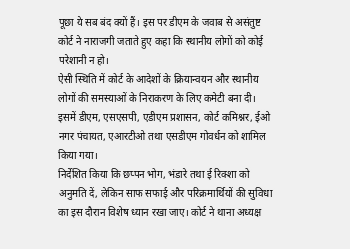पूछा ये सब बंद क्यों हैं। इस पर डीएम के जवाब से असंतुष्ट कोर्ट ने नाराजगी जताते हुए कहा कि स्थानीय लोगों को कोई परेशानी न हो।
ऐसी स्थिति में कोर्ट के आदेशों के क्रियान्वयन और स्थानीय लोगों की समस्याओं के निराकरण के लिए कमेटी बना दी। इसमें डीएम, एसएसपी, एडीएम प्रशासन, कोर्ट कमिश्नर, ईओ नगर पंचायत, एआरटीओ तथा एसडीएम गोवर्धन को शामिल किया गया।
निर्देशित किया कि छप्पन भोग, भंडारे तथा ई रिक्शा को अनुमति दें, लेकिन साफ सफाई और परिक्रमार्थियों की सुविधा का इस दौरान विशेष ध्यान रखा जाए। कोर्ट ने थाना अध्यक्ष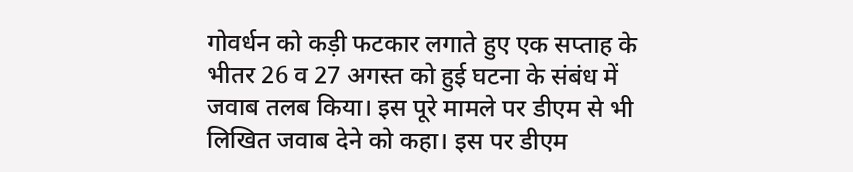गोवर्धन को कड़ी फटकार लगाते हुए एक सप्ताह के भीतर 26 व 27 अगस्त को हुई घटना के संबंध में जवाब तलब किया। इस पूरे मामले पर डीएम से भी लिखित जवाब देने को कहा। इस पर डीएम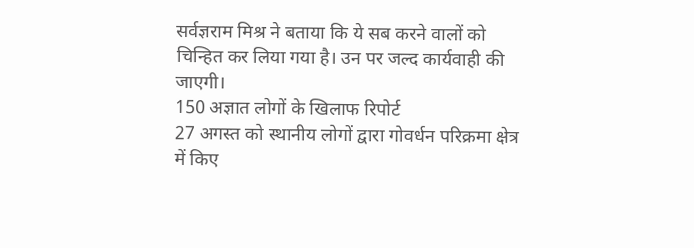सर्वज्ञराम मिश्र ने बताया कि ये सब करने वालों को चिन्हित कर लिया गया है। उन पर जल्द कार्यवाही की जाएगी।
150 अज्ञात लोगों के खिलाफ रिपोर्ट
27 अगस्त को स्थानीय लोगों द्वारा गोवर्धन परिक्रमा क्षेत्र में किए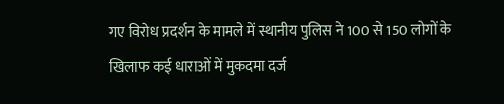गए विरोध प्रदर्शन के मामले में स्थानीय पुलिस ने 100 से 150 लोगों के खिलाफ कई धाराओं में मुकदमा दर्ज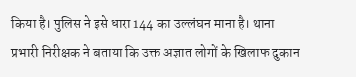किया है। पुलिस ने इसे धारा 144 का उल्लंघन माना है। थाना प्रभारी निरीक्षक ने बताया कि उक्त अज्ञात लोगों के खिलाफ दुकान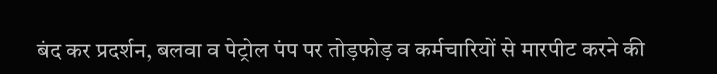बंद कर प्रदर्शन, बलवा व पेट्रोल पंप पर तोड़फोड़ व कर्मचारियों से मारपीट करने की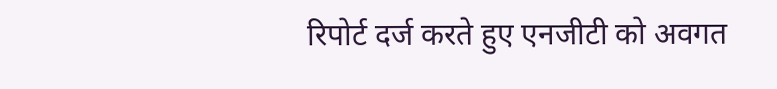रिपोर्ट दर्ज करते हुए एनजीटी को अवगत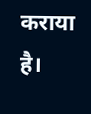कराया है।